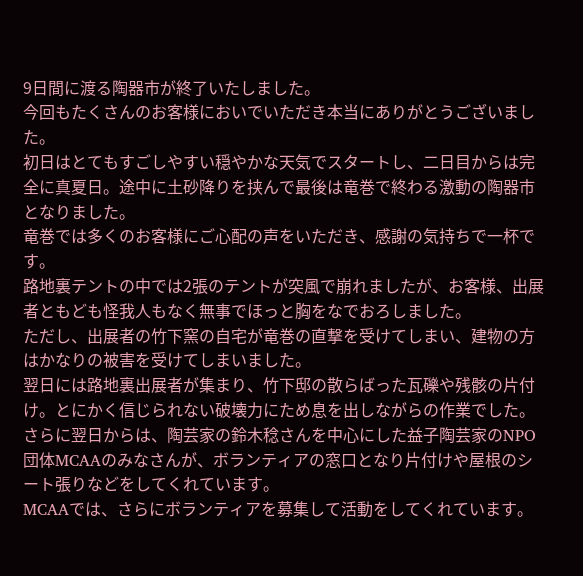9日間に渡る陶器市が終了いたしました。
今回もたくさんのお客様においでいただき本当にありがとうございました。
初日はとてもすごしやすい穏やかな天気でスタートし、二日目からは完全に真夏日。途中に土砂降りを挟んで最後は竜巻で終わる激動の陶器市となりました。
竜巻では多くのお客様にご心配の声をいただき、感謝の気持ちで一杯です。
路地裏テントの中では2張のテントが突風で崩れましたが、お客様、出展者ともども怪我人もなく無事でほっと胸をなでおろしました。
ただし、出展者の竹下窯の自宅が竜巻の直撃を受けてしまい、建物の方はかなりの被害を受けてしまいました。
翌日には路地裏出展者が集まり、竹下邸の散らばった瓦礫や残骸の片付け。とにかく信じられない破壊力にため息を出しながらの作業でした。
さらに翌日からは、陶芸家の鈴木稔さんを中心にした益子陶芸家のNPO団体MCAAのみなさんが、ボランティアの窓口となり片付けや屋根のシート張りなどをしてくれています。
MCAAでは、さらにボランティアを募集して活動をしてくれています。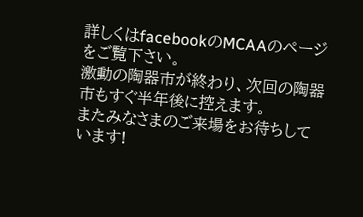詳しくはfacebookのMCAAのページをご覧下さい。
激動の陶器市が終わり、次回の陶器市もすぐ半年後に控えます。
またみなさまのご来場をお待ちしています!